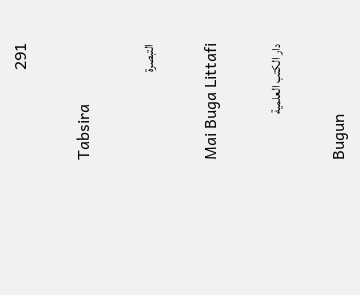291

Tabsira

التبصرة

Mai Buga Littafi

دار الكتب العلمية

Bugun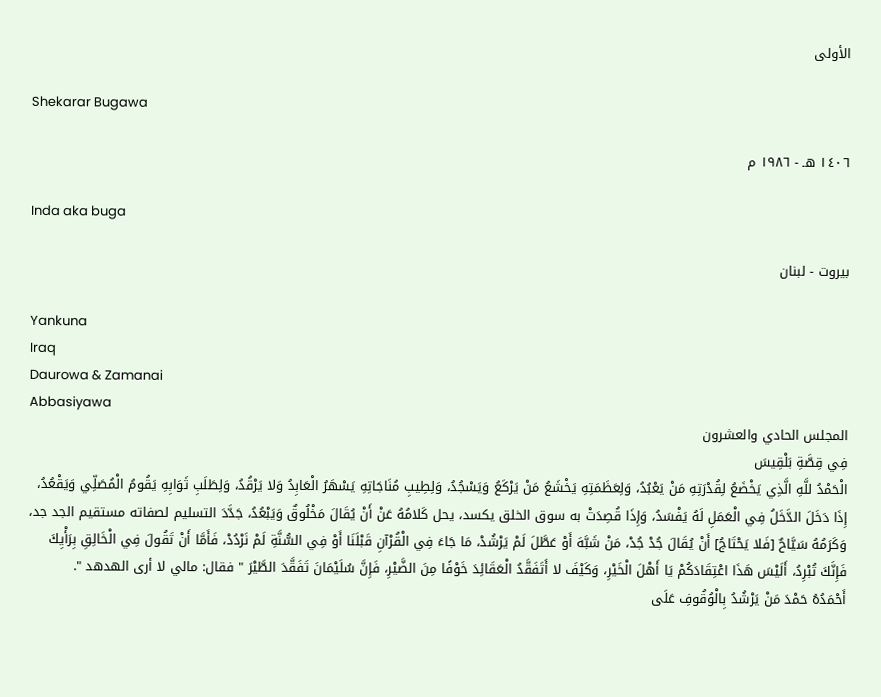الأولى

Shekarar Bugawa

١٤٠٦ هـ - ١٩٨٦ م

Inda aka buga

بيروت - لبنان

Yankuna
Iraq
Daurowa & Zamanai
Abbasiyawa
المجلس الحادي والعشرون
فِي قِصَّةِ بَلْقِيسَ
الْحَمْدُ للَّهِ الَّذِي يَخْضَعُ لِقُدْرَتِهِ مَنْ يَعْبُدُ، وَلِعَظَمَتِهِ يَخْشَعُ مَنْ يَرْكَعُ وَيَسْجُدُ، وَلِطِيبِ مُنَاجَاتِهِ يَسْهَرُ الْعَابِدُ وَلا يَرْقُدُ، وَلِطَلَبِ ثَوَابِهِ يَقُومُ الْمُصَلِّي وَيَقْعُدُ، إِذَا دَخَلَ الدَّخَلُ فِي الْعَمَلِ لَهُ يَفْسَدُ، وَإِذَا قُصِدَتْ به سوق الخلق يكسد، يحل كَلامُهُ عَنْ أَنْ يُقَالَ مَخْلُوقٌ وَيَبْعُدُ، جَدَّدَ التسليم لصفاته مستقيم الجد جد، وَكَرَمُهُ سَيَّاحٌ [فَلا يَحْتَاجُ] أَنْ يُقَالَ جُدْ جُدْ، مَنْ شَبَّهَ أَوْ عَطَّلَ لَمْ يَرْشُدْ، مَا جَاءَ فِي الْقُرْآنِ قَبْلَنَا أَوْ فِي السُّنَّةِ لَمْ نَرْدُدْ، فَأَمَّا أَنْ تَقُولَ فِي الْخَالِقِ بِرَأْيِكَ فَإِنَّكَ تُبْرِدُ، أَلَيْسَ هَذَا اعْتِقَادَكُمْ يَا أَهْلَ الْخَيْرِ، وَكَيْفَ لا أَتَفَقَّدُ الْعَقَائِدَ خَوْفًا مِنَ الضَّيْرِ، فَإِنَّ سُلَيْمَانَ تَفَقَّدَ الطَّيْرَ " فقال: مالي لا أرى الهدهد ".
أَحْمَدُهُ حَمْدَ مَنْ يَرْشُدُ بِالْوُقُوفِ عَلَى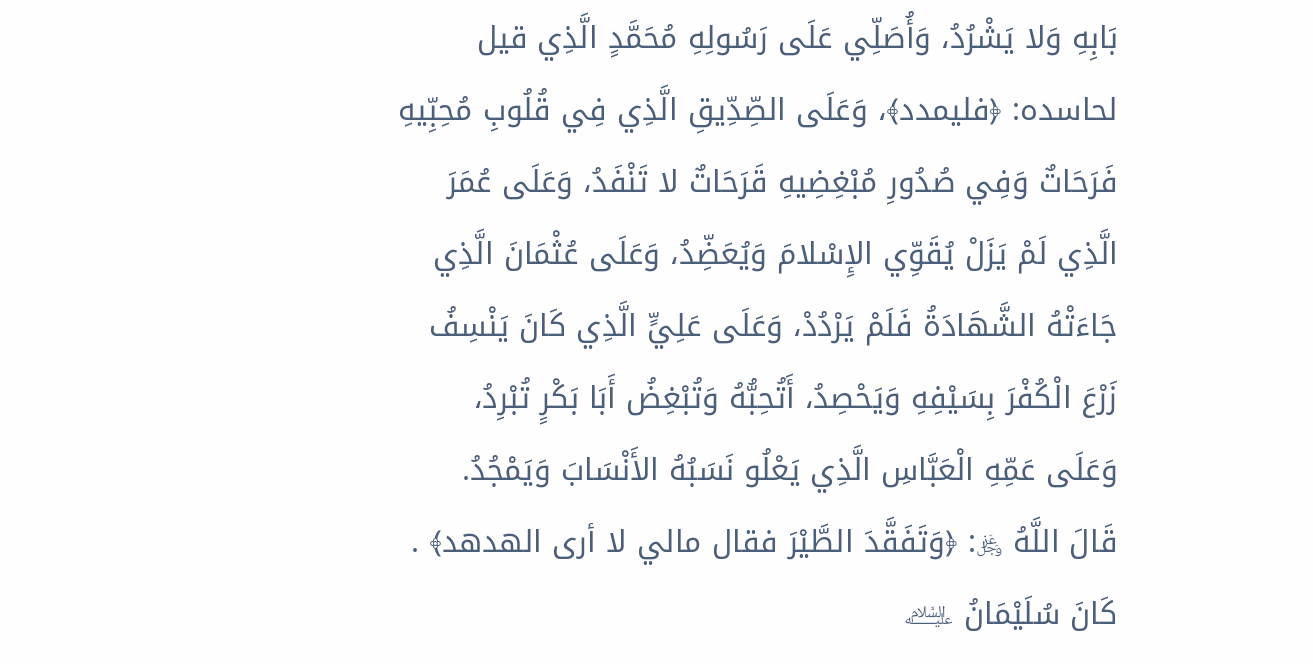بَابِهِ وَلا يَشْرُدُ، وَأُصَلِّي عَلَى رَسُولِهِ مُحَمَّدٍ الَّذِي قيل لحاسده: ﴿فليمدد﴾، وَعَلَى الصِّدِّيقِ الَّذِي فِي قُلُوبِ مُحِبِّيهِ فَرَحَاتٌ وَفِي صُدُورِ مُبْغِضِيهِ قَرَحَاتٌ لا تَنْفَدُ، وَعَلَى عُمَرَ الَّذِي لَمْ يَزَلْ يُقَوِّي الإِسْلامَ وَيُعَضِّدُ، وَعَلَى عُثْمَانَ الَّذِي جَاءَتْهُ الشَّهَادَةُ فَلَمْ يَرْدُدْ، وَعَلَى عَلِيٍّ الَّذِي كَانَ يَنْسِفُ زَرْعَ الْكُفْرَ بِسَيْفِهِ وَيَحْصِدُ، أَتُحِبُّهُ وَتُبْغِضُ أَبَا بَكْرٍ تُبْرِدُ، وَعَلَى عَمِّهِ الْعَبَّاسِ الَّذِي يَعْلُو نَسَبُهُ الأَنْسَابَ وَيَمْجُدُ.
قَالَ اللَّهُ ﷿: ﴿وَتَفَقَّدَ الطَّيْرَ فقال مالي لا أرى الهدهد﴾ .
كَانَ سُلَيْمَانُ ﵇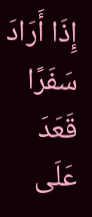إِذَا أَرَادَ سَفَرًا قَعَدَ عَلَى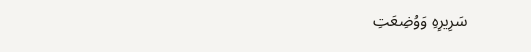سَرِيرِهِ وَوُضِعَتِ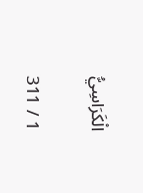الْكَرَاسِيُّ

1 / 311